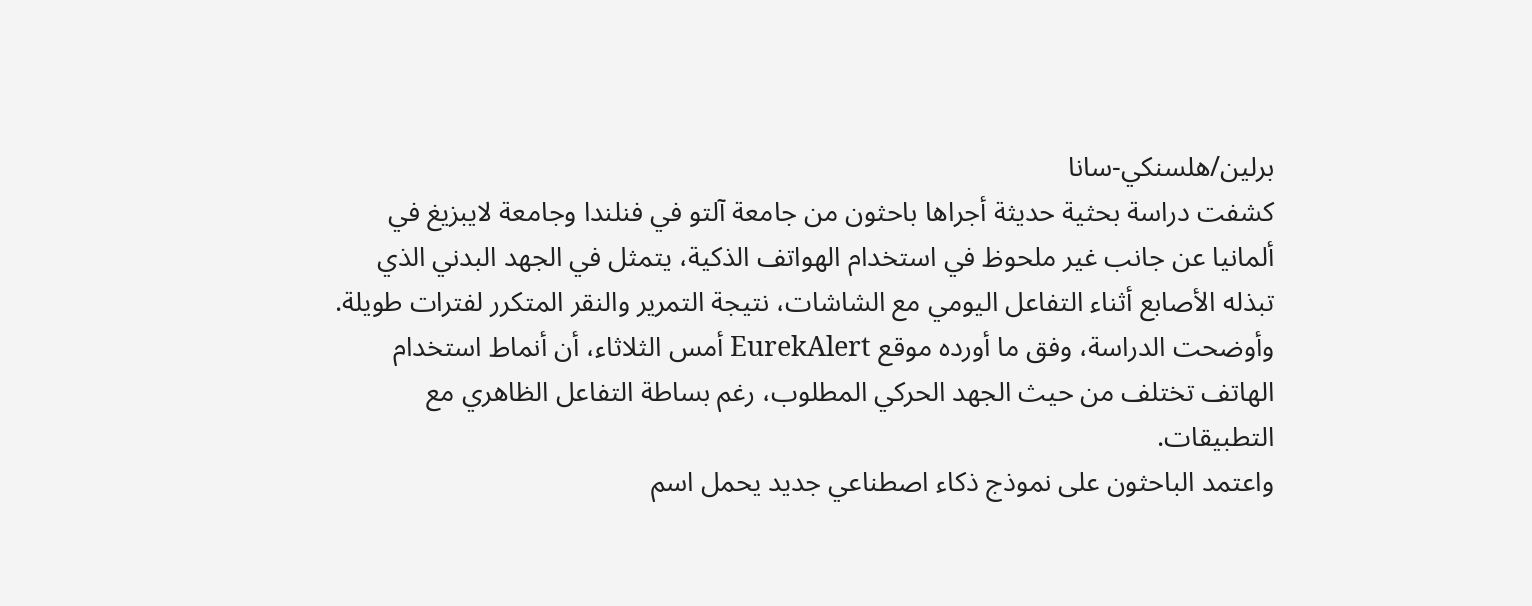برلين/هلسنكي-سانا
كشفت دراسة بحثية حديثة أجراها باحثون من جامعة آلتو في فنلندا وجامعة لايبزيغ في ألمانيا عن جانب غير ملحوظ في استخدام الهواتف الذكية، يتمثل في الجهد البدني الذي تبذله الأصابع أثناء التفاعل اليومي مع الشاشات، نتيجة التمرير والنقر المتكرر لفترات طويلة.
وأوضحت الدراسة، وفق ما أورده موقع EurekAlert أمس الثلاثاء، أن أنماط استخدام الهاتف تختلف من حيث الجهد الحركي المطلوب، رغم بساطة التفاعل الظاهري مع التطبيقات.
واعتمد الباحثون على نموذج ذكاء اصطناعي جديد يحمل اسم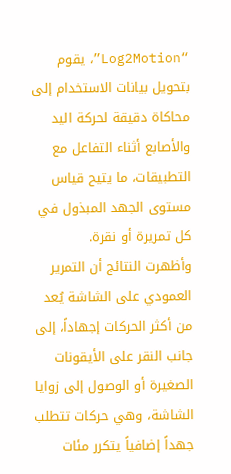“Log2Motion”، يقوم بتحويل بيانات الاستخدام إلى محاكاة دقيقة لحركة اليد والأصابع أثناء التفاعل مع التطبيقات، ما يتيح قياس مستوى الجهد المبذول في كل تمريرة أو نقرة.
وأظهرت النتائج أن التمرير العمودي على الشاشة يُعد من أكثر الحركات إجهاداً، إلى جانب النقر على الأيقونات الصغيرة أو الوصول إلى زوايا الشاشة، وهي حركات تتطلب جهداً إضافياً يتكرر مئات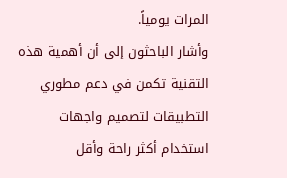المرات يومياً.
وأشار الباحثون إلى أن أهمية هذه التقنية تكمن في دعم مطوري التطبيقات لتصميم واجهات استخدام أكثر راحة وأقل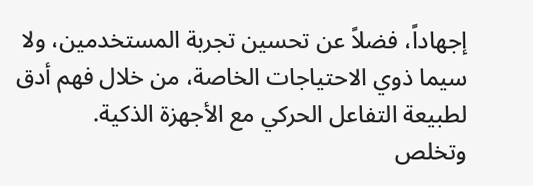إجهاداً، فضلاً عن تحسين تجربة المستخدمين، ولا سيما ذوي الاحتياجات الخاصة، من خلال فهم أدق لطبيعة التفاعل الحركي مع الأجهزة الذكية.
وتخلص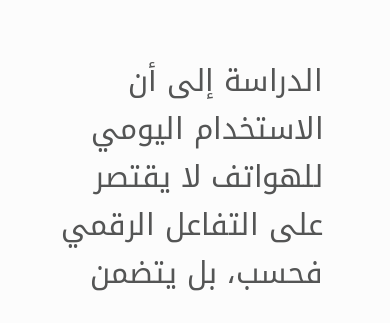الدراسة إلى أن الاستخدام اليومي للهواتف لا يقتصر على التفاعل الرقمي فحسب، بل يتضمن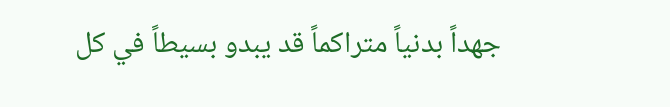جهداً بدنياً متراكماً قد يبدو بسيطاً في كل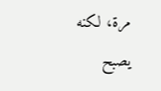مرة، لكنه يصبح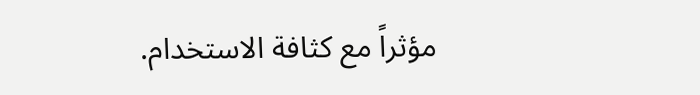مؤثراً مع كثافة الاستخدام.